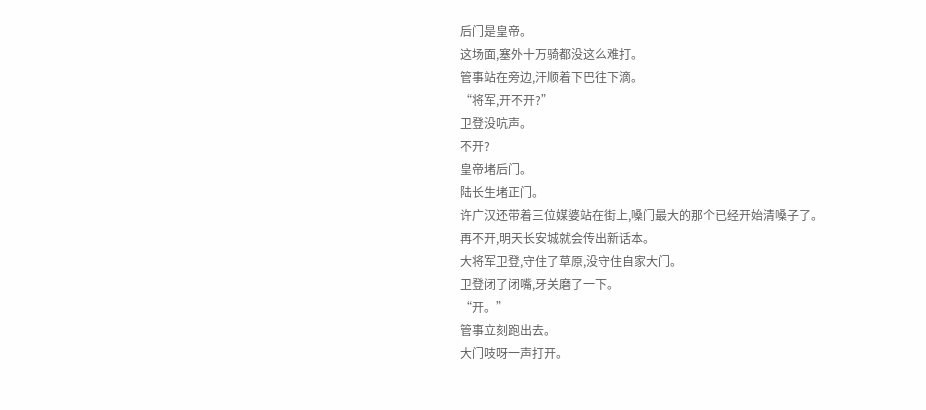后门是皇帝。
这场面,塞外十万骑都没这么难打。
管事站在旁边,汗顺着下巴往下滴。
“将军,开不开?”
卫登没吭声。
不开?
皇帝堵后门。
陆长生堵正门。
许广汉还带着三位媒婆站在街上,嗓门最大的那个已经开始清嗓子了。
再不开,明天长安城就会传出新话本。
大将军卫登,守住了草原,没守住自家大门。
卫登闭了闭嘴,牙关磨了一下。
“开。”
管事立刻跑出去。
大门吱呀一声打开。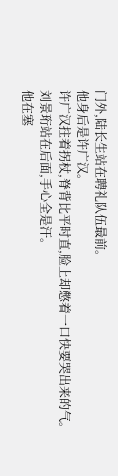门外,陆长生站在聘礼队伍最前。
他身后是许广汉。
许广汉拄着拐杖,脊背比平时直,脸上却憋着一口快要哭出来的气。
刘景珩站在后面,手心全是汗。
他在塞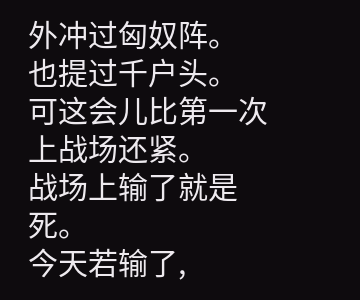外冲过匈奴阵。
也提过千户头。
可这会儿比第一次上战场还紧。
战场上输了就是死。
今天若输了,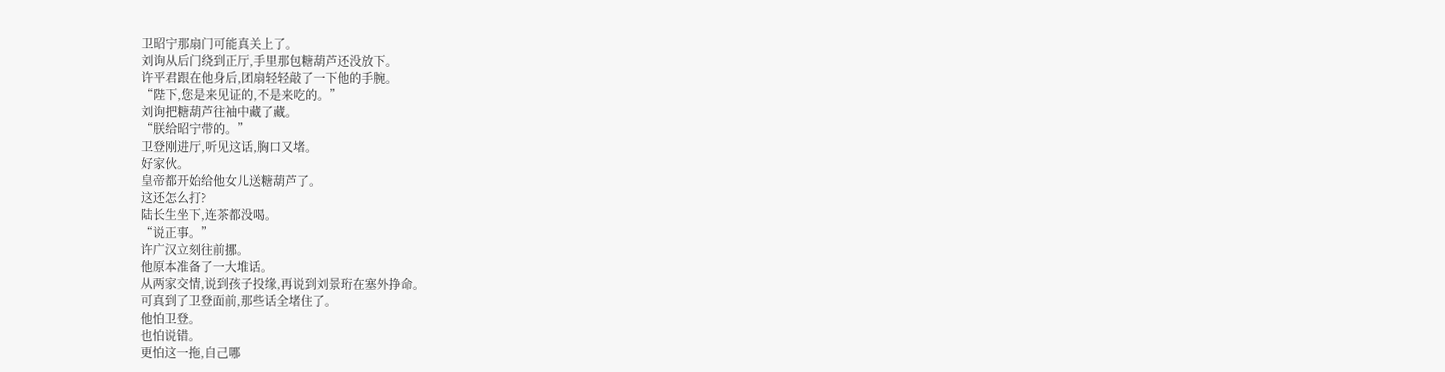卫昭宁那扇门可能真关上了。
刘询从后门绕到正厅,手里那包糖葫芦还没放下。
许平君跟在他身后,团扇轻轻敲了一下他的手腕。
“陛下,您是来见证的,不是来吃的。”
刘询把糖葫芦往袖中藏了藏。
“朕给昭宁带的。”
卫登刚进厅,听见这话,胸口又堵。
好家伙。
皇帝都开始给他女儿送糖葫芦了。
这还怎么打?
陆长生坐下,连茶都没喝。
“说正事。”
许广汉立刻往前挪。
他原本准备了一大堆话。
从两家交情,说到孩子投缘,再说到刘景珩在塞外挣命。
可真到了卫登面前,那些话全堵住了。
他怕卫登。
也怕说错。
更怕这一拖,自己哪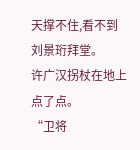天撑不住,看不到刘景珩拜堂。
许广汉拐杖在地上点了点。
“卫将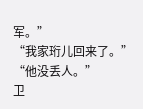军。”
“我家珩儿回来了。”
“他没丢人。”
卫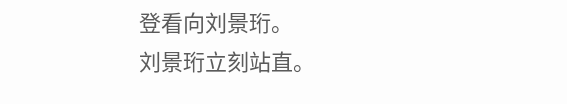登看向刘景珩。
刘景珩立刻站直。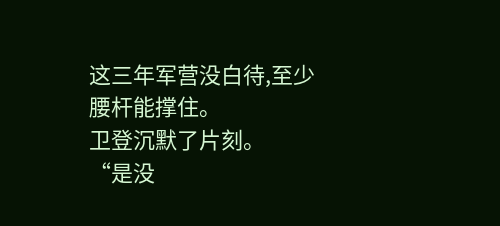这三年军营没白待,至少腰杆能撑住。
卫登沉默了片刻。
“是没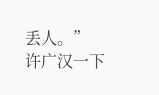丢人。”
许广汉一下